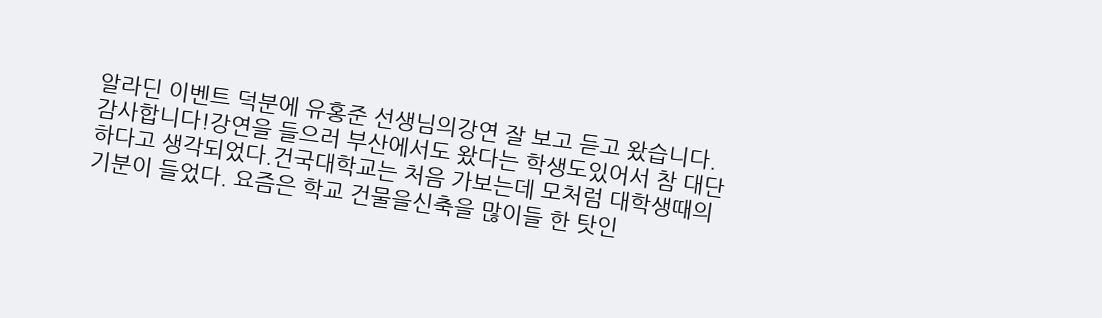알라딘 이벤트 덕분에 유홍준 선생님의강연 잘 보고 듣고 왔습니다. 감사합니다!강연을 들으러 부산에서도 왔다는 학생도있어서 참 대단하다고 생각되었다.건국대학교는 처음 가보는데 모처럼 대학생때의 기분이 들었다. 요즘은 학교 건물을신축을 많이들 한 탓인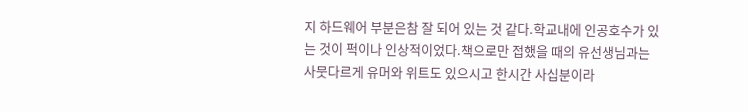지 하드웨어 부분은참 잘 되어 있는 것 같다.학교내에 인공호수가 있는 것이 퍽이나 인상적이었다.책으로만 접했을 때의 유선생님과는 사뭇다르게 유머와 위트도 있으시고 한시간 사십분이라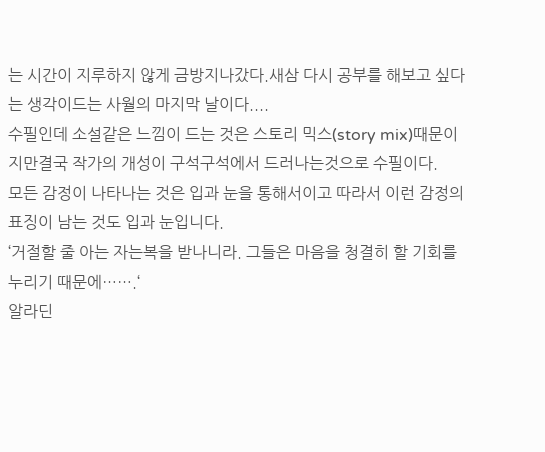는 시간이 지루하지 않게 금방지나갔다.새삼 다시 공부를 해보고 싶다는 생각이드는 사월의 마지막 날이다....
수필인데 소설같은 느낌이 드는 것은 스토리 믹스(story mix)때문이지만결국 작가의 개성이 구석구석에서 드러나는것으로 수필이다.
모든 감정이 나타나는 것은 입과 눈을 통해서이고 따라서 이런 감정의 표징이 남는 것도 입과 눈입니다.
‘거절할 줄 아는 자는복을 받나니라. 그들은 마음을 청결히 할 기회를 누리기 때문에…….‘
알라딘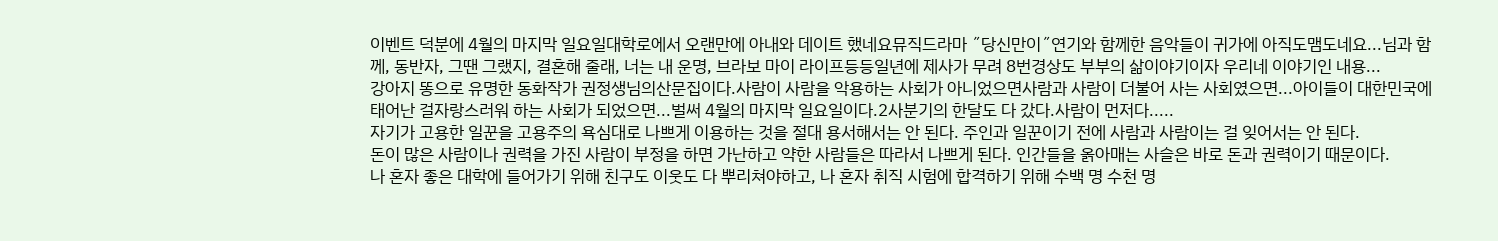이벤트 덕분에 4월의 마지막 일요일대학로에서 오랜만에 아내와 데이트 했네요뮤직드라마 ˝당신만이˝연기와 함께한 음악들이 귀가에 아직도맴도네요...님과 함께, 동반자, 그땐 그랬지, 결혼해 줄래, 너는 내 운명, 브라보 마이 라이프등등일년에 제사가 무려 8번경상도 부부의 삶이야기이자 우리네 이야기인 내용...
강아지 똥으로 유명한 동화작가 권정생님의산문집이다.사람이 사람을 악용하는 사회가 아니었으면사람과 사람이 더불어 사는 사회였으면...아이들이 대한민국에 태어난 걸자랑스러워 하는 사회가 되었으면...벌써 4월의 마지막 일요일이다.2사분기의 한달도 다 갔다.사람이 먼저다.....
자기가 고용한 일꾼을 고용주의 욕심대로 나쁘게 이용하는 것을 절대 용서해서는 안 된다. 주인과 일꾼이기 전에 사람과 사람이는 걸 잊어서는 안 된다.
돈이 많은 사람이나 권력을 가진 사람이 부정을 하면 가난하고 약한 사람들은 따라서 나쁘게 된다. 인간들을 옭아매는 사슬은 바로 돈과 권력이기 때문이다.
나 혼자 좋은 대학에 들어가기 위해 친구도 이웃도 다 뿌리쳐야하고, 나 혼자 취직 시험에 합격하기 위해 수백 명 수천 명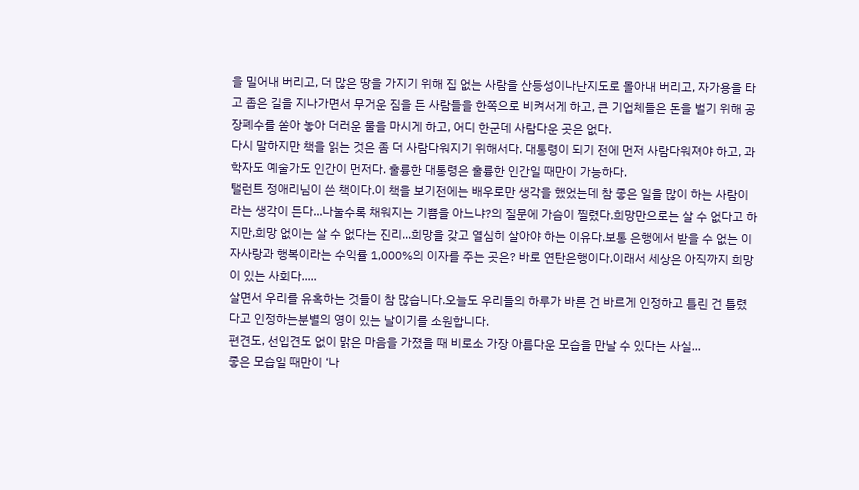을 밀어내 버리고, 더 많은 땅을 가지기 위해 집 없는 사람을 산등성이나난지도로 몰아내 버리고, 자가용을 타고 좁은 길을 지나가면서 무거운 짐을 든 사람들을 한쪽으로 비켜서게 하고, 큰 기업체들은 돈을 벌기 위해 공장폐수를 쏟아 놓아 더러운 물을 마시게 하고, 어디 한군데 사람다운 곳은 없다.
다시 말하지만 책을 읽는 것은 좀 더 사람다워지기 위해서다. 대통령이 되기 전에 먼저 사람다워져야 하고, 과학자도 예술가도 인간이 먼저다. 훌륭한 대통령은 훌륭한 인간일 때만이 가능하다.
탤런트 정애리님이 쓴 책이다.이 책을 보기전에는 배우로만 생각을 했었는데 참 좋은 일을 많이 하는 사람이라는 생각이 든다...나눌수록 채워지는 기쁨을 아느냐?의 질문에 가슴이 찔렸다.희망만으로는 살 수 없다고 하지만,희망 없이는 살 수 없다는 진리...희망을 갖고 열심히 살아야 하는 이유다.보통 은행에서 받을 수 없는 이자사랑과 행복이라는 수익률 1,000%의 이자를 주는 곳은? 바로 연탄은행이다.이래서 세상은 아직까지 희망이 있는 사회다.....
살면서 우리를 유혹하는 것들이 참 많습니다.오늘도 우리들의 하루가 바른 건 바르게 인정하고 틀린 건 틀렸다고 인정하는분별의 영이 있는 날이기를 소원합니다.
편견도, 선입견도 없이 맑은 마음을 가졌을 때 비로소 가장 아름다운 모습을 만날 수 있다는 사실...
좋은 모습일 때만이 ‘나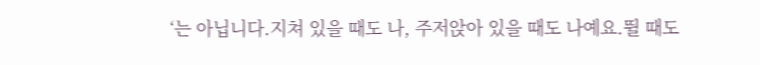‘는 아닙니다.지쳐 있을 때도 나, 주저앉아 있을 때도 나예요.뛸 때도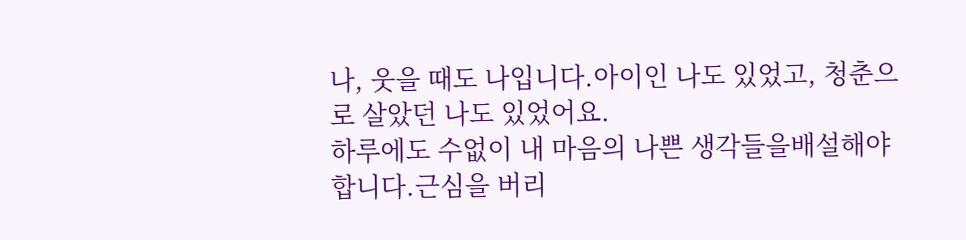나, 웃을 때도 나입니다.아이인 나도 있었고, 청춘으로 살았던 나도 있었어요.
하루에도 수없이 내 마음의 나쁜 생각들을배설해야 합니다.근심을 버리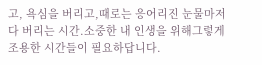고, 욕심을 버리고,때로는 응어리진 눈물마저 다 버리는 시간.소중한 내 인생을 위해그렇게 조용한 시간들이 필요하답니다.